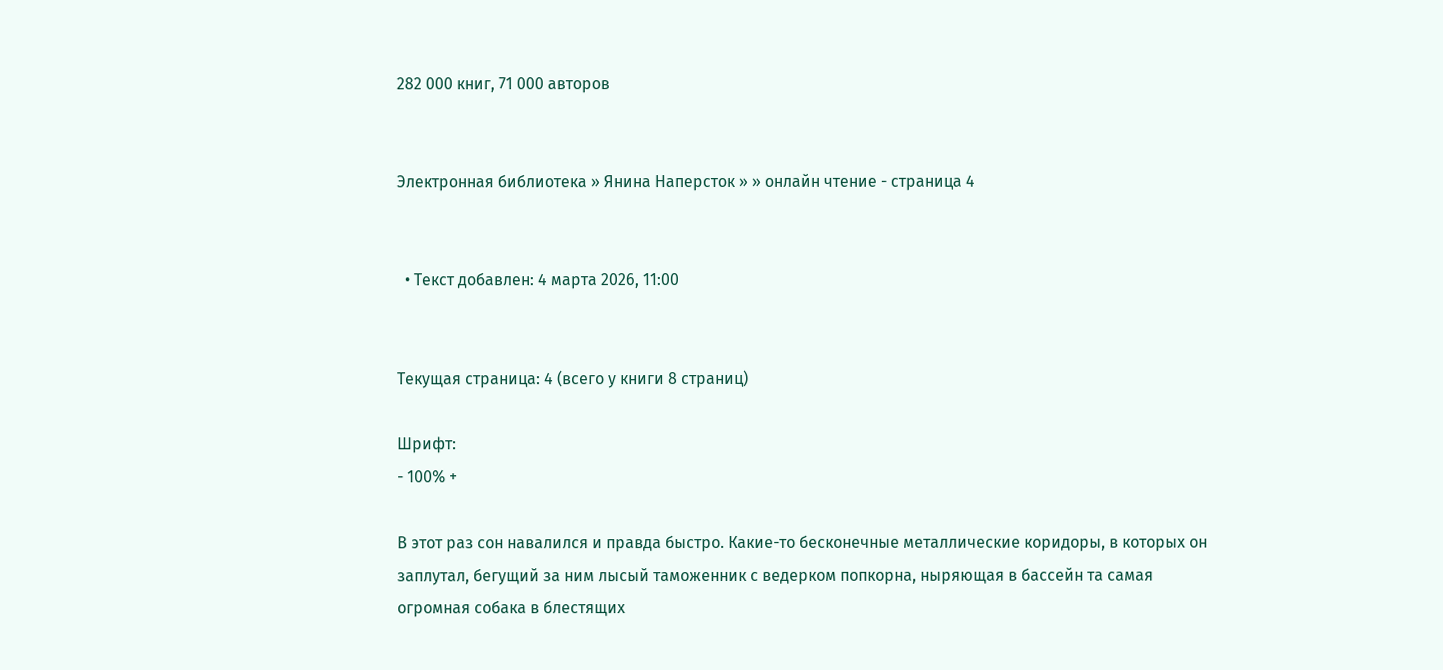282 000 книг, 71 000 авторов


Электронная библиотека » Янина Наперсток » » онлайн чтение - страница 4


  • Текст добавлен: 4 марта 2026, 11:00


Текущая страница: 4 (всего у книги 8 страниц)

Шрифт:
- 100% +

В этот раз сон навалился и правда быстро. Какие-то бесконечные металлические коридоры, в которых он заплутал, бегущий за ним лысый таможенник с ведерком попкорна, ныряющая в бассейн та самая огромная собака в блестящих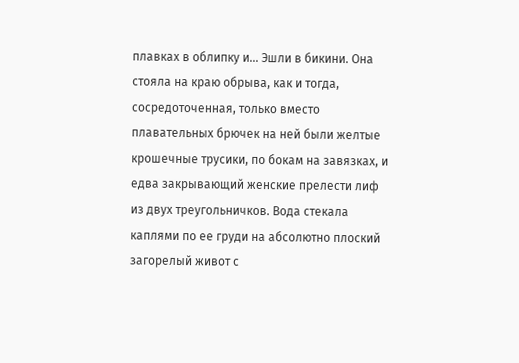плавках в облипку и… Эшли в бикини. Она стояла на краю обрыва, как и тогда, сосредоточенная, только вместо плавательных брючек на ней были желтые крошечные трусики, по бокам на завязках, и едва закрывающий женские прелести лиф из двух треугольничков. Вода стекала каплями по ее груди на абсолютно плоский загорелый живот с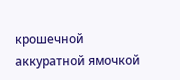крошечной аккуратной ямочкой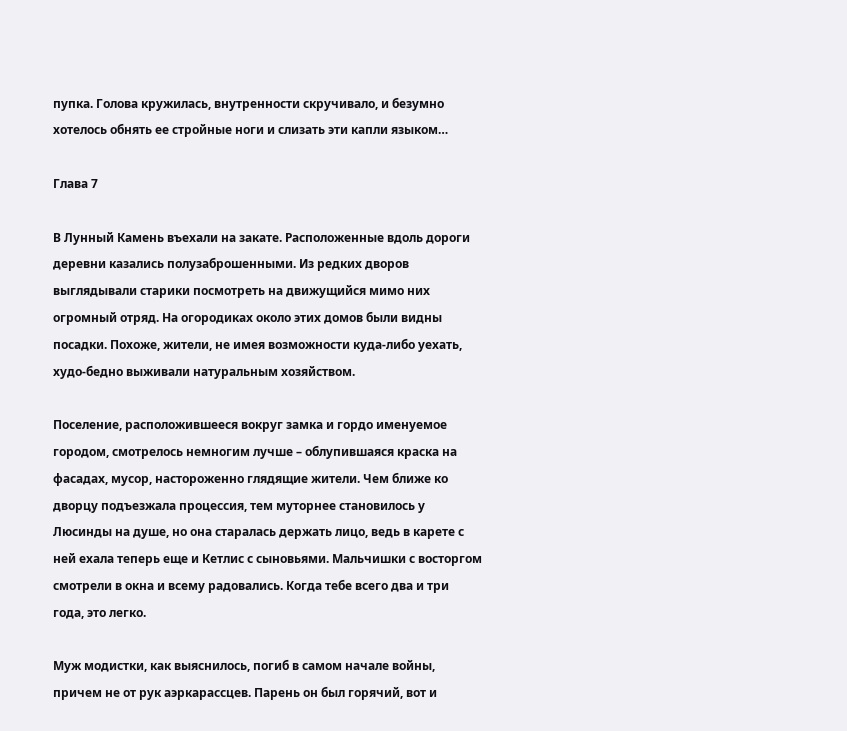пупка. Голова кружилась, внутренности скручивало, и безумно хотелось обнять ее стройные ноги и слизать эти капли языком…

Глава 7

В Лунный Камень въехали на закате. Расположенные вдоль дороги деревни казались полузаброшенными. Из редких дворов выглядывали старики посмотреть на движущийся мимо них огромный отряд. На огородиках около этих домов были видны посадки. Похоже, жители, не имея возможности куда-либо уехать, худо-бедно выживали натуральным хозяйством.

Поселение, расположившееся вокруг замка и гордо именуемое городом, смотрелось немногим лучше – облупившаяся краска на фасадах, мусор, настороженно глядящие жители. Чем ближе ко дворцу подъезжала процессия, тем муторнее становилось у Люсинды на душе, но она старалась держать лицо, ведь в карете с ней ехала теперь еще и Кетлис с сыновьями. Мальчишки с восторгом смотрели в окна и всему радовались. Когда тебе всего два и три года, это легко.

Муж модистки, как выяснилось, погиб в самом начале войны, причем не от рук аэркарассцев. Парень он был горячий, вот и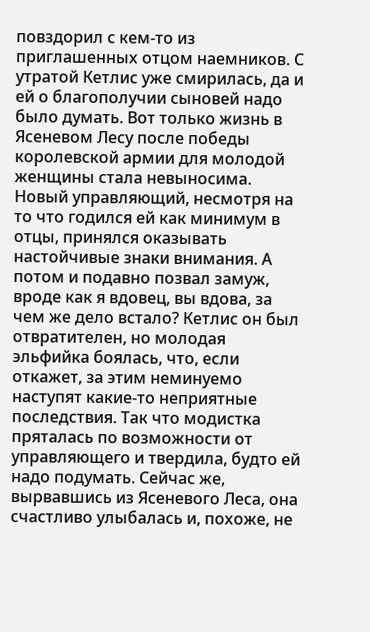повздорил с кем-то из приглашенных отцом наемников. С утратой Кетлис уже смирилась, да и ей о благополучии сыновей надо было думать. Вот только жизнь в Ясеневом Лесу после победы королевской армии для молодой женщины стала невыносима. Новый управляющий, несмотря на то что годился ей как минимум в отцы, принялся оказывать настойчивые знаки внимания. А потом и подавно позвал замуж, вроде как я вдовец, вы вдова, за чем же дело встало? Кетлис он был отвратителен, но молодая эльфийка боялась, что, если откажет, за этим неминуемо наступят какие-то неприятные последствия. Так что модистка пряталась по возможности от управляющего и твердила, будто ей надо подумать. Сейчас же, вырвавшись из Ясеневого Леса, она счастливо улыбалась и, похоже, не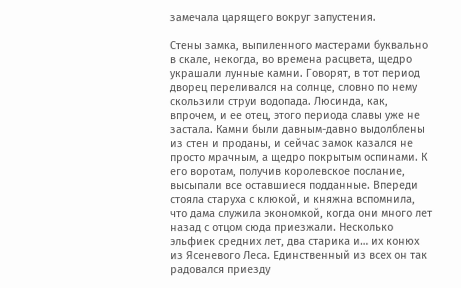замечала царящего вокруг запустения.

Стены замка, выпиленного мастерами буквально в скале, некогда, во времена расцвета, щедро украшали лунные камни. Говорят, в тот период дворец переливался на солнце, словно по нему скользили струи водопада. Люсинда, как, впрочем, и ее отец, этого периода славы уже не застала. Камни были давным-давно выдолблены из стен и проданы, и сейчас замок казался не просто мрачным, а щедро покрытым оспинами. К его воротам, получив королевское послание, высыпали все оставшиеся подданные. Впереди стояла старуха с клюкой, и княжна вспомнила, что дама служила экономкой, когда они много лет назад с отцом сюда приезжали. Несколько эльфиек средних лет, два старика и… их конюх из Ясеневого Леса. Единственный из всех он так радовался приезду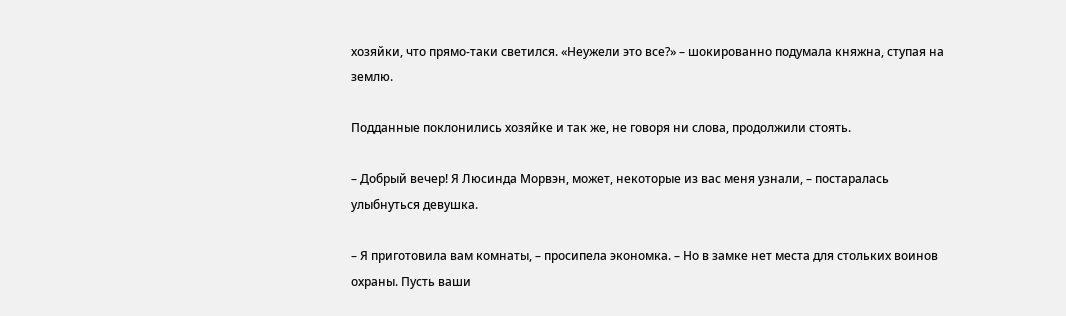хозяйки, что прямо-таки светился. «Неужели это все?» – шокированно подумала княжна, ступая на землю.

Подданные поклонились хозяйке и так же, не говоря ни слова, продолжили стоять.

– Добрый вечер! Я Люсинда Морвэн, может, некоторые из вас меня узнали, – постаралась улыбнуться девушка.

– Я приготовила вам комнаты, – просипела экономка. – Но в замке нет места для стольких воинов охраны. Пусть ваши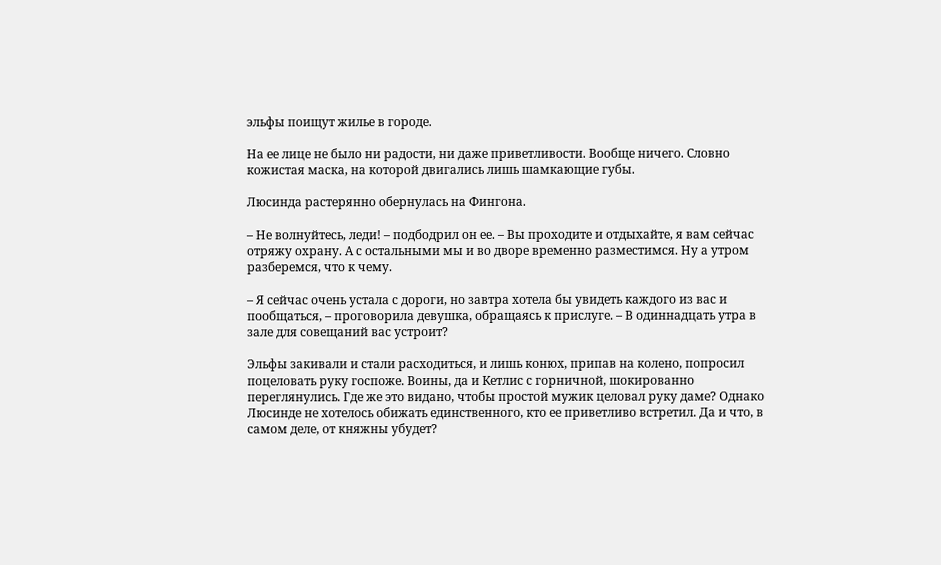эльфы поищут жилье в городе.

На ее лице не было ни радости, ни даже приветливости. Вообще ничего. Словно кожистая маска, на которой двигались лишь шамкающие губы.

Люсинда растерянно обернулась на Фингона.

– Не волнуйтесь, леди! – подбодрил он ее. – Вы проходите и отдыхайте, я вам сейчас отряжу охрану. А с остальными мы и во дворе временно разместимся. Ну а утром разберемся, что к чему.

– Я сейчас очень устала с дороги, но завтра хотела бы увидеть каждого из вас и пообщаться, – проговорила девушка, обращаясь к прислуге. – В одиннадцать утра в зале для совещаний вас устроит?

Эльфы закивали и стали расходиться, и лишь конюх, припав на колено, попросил поцеловать руку госпоже. Воины, да и Кетлис с горничной, шокированно переглянулись. Где же это видано, чтобы простой мужик целовал руку даме? Однако Люсинде не хотелось обижать единственного, кто ее приветливо встретил. Да и что, в самом деле, от княжны убудет?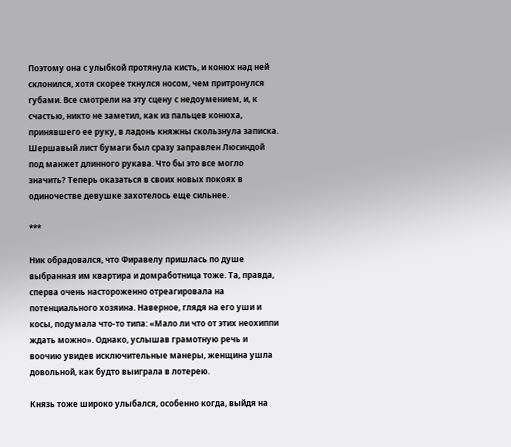Поэтому она с улыбкой протянула кисть, и конюх над ней склонился, хотя скорее ткнулся носом, чем притронулся губами. Все смотрели на эту сцену с недоумением, и, к счастью, никто не заметил, как из пальцев конюха, принявшего ее руку, в ладонь княжны скользнула записка. Шершавый лист бумаги был сразу заправлен Люсиндой под манжет длинного рукава. Что бы это все могло значить? Теперь оказаться в своих новых покоях в одиночестве девушке захотелось еще сильнее.

***

Ник обрадовался, что Фиравелу пришлась по душе выбранная им квартира и домработница тоже. Та, правда, сперва очень настороженно отреагировала на потенциального хозяина. Наверное, глядя на его уши и косы, подумала что-то типа: «Мало ли что от этих неохиппи ждать можно». Однако, услышав грамотную речь и воочию увидев исключительные манеры, женщина ушла довольной, как будто выиграла в лотерею.

Князь тоже широко улыбался, особенно когда, выйдя на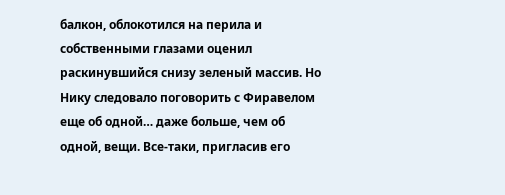балкон, облокотился на перила и собственными глазами оценил раскинувшийся снизу зеленый массив. Но Нику следовало поговорить с Фиравелом еще об одной… даже больше, чем об одной, вещи. Все-таки, пригласив его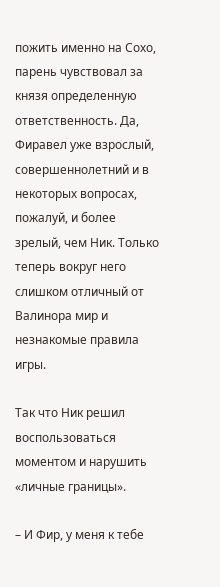пожить именно на Сохо, парень чувствовал за князя определенную ответственность. Да, Фиравел уже взрослый, совершеннолетний и в некоторых вопросах, пожалуй, и более зрелый, чем Ник. Только теперь вокруг него слишком отличный от Валинора мир и незнакомые правила игры.

Так что Ник решил воспользоваться моментом и нарушить «личные границы».

– И Фир, у меня к тебе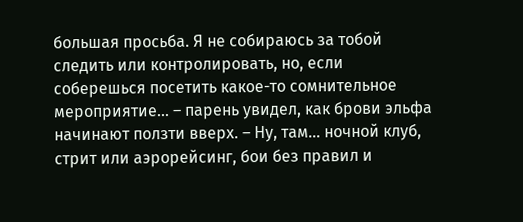большая просьба. Я не собираюсь за тобой следить или контролировать, но, если соберешься посетить какое-то сомнительное мероприятие… – парень увидел, как брови эльфа начинают ползти вверх. – Ну, там… ночной клуб, стрит или аэрорейсинг, бои без правил и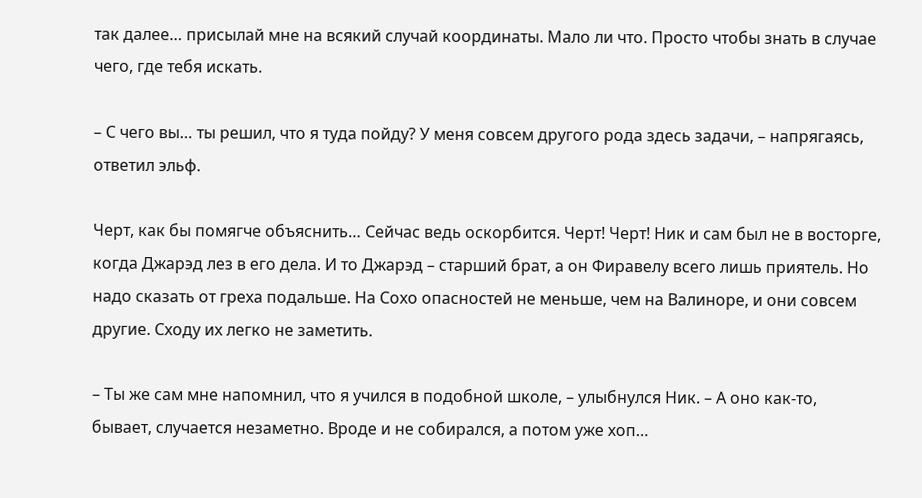так далее… присылай мне на всякий случай координаты. Мало ли что. Просто чтобы знать в случае чего, где тебя искать.

– С чего вы… ты решил, что я туда пойду? У меня совсем другого рода здесь задачи, – напрягаясь, ответил эльф.

Черт, как бы помягче объяснить… Сейчас ведь оскорбится. Черт! Черт! Ник и сам был не в восторге, когда Джарэд лез в его дела. И то Джарэд – старший брат, а он Фиравелу всего лишь приятель. Но надо сказать от греха подальше. На Сохо опасностей не меньше, чем на Валиноре, и они совсем другие. Сходу их легко не заметить.

– Ты же сам мне напомнил, что я учился в подобной школе, – улыбнулся Ник. – А оно как-то, бывает, случается незаметно. Вроде и не собирался, а потом уже хоп…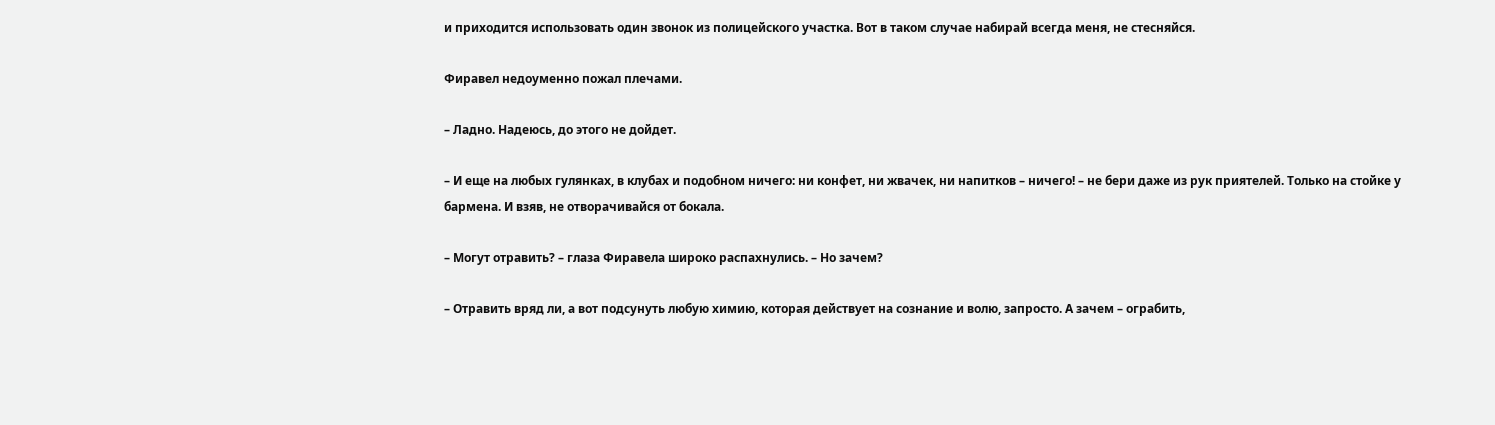и приходится использовать один звонок из полицейского участка. Вот в таком случае набирай всегда меня, не стесняйся.

Фиравел недоуменно пожал плечами.

– Ладно. Надеюсь, до этого не дойдет.

– И еще на любых гулянках, в клубах и подобном ничего: ни конфет, ни жвачек, ни напитков – ничего! – не бери даже из рук приятелей. Только на стойке у бармена. И взяв, не отворачивайся от бокала.

– Могут отравить? – глаза Фиравела широко распахнулись. – Но зачем?

– Отравить вряд ли, а вот подсунуть любую химию, которая действует на сознание и волю, запросто. А зачем – ограбить,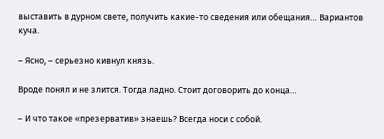выставить в дурном свете, получить какие-то сведения или обещания… Вариантов куча.

– Ясно, – серьезно кивнул князь.

Вроде понял и не злится. Тогда ладно. Стоит договорить до конца…

– И что такое «презерватив» знаешь? Всегда носи с собой.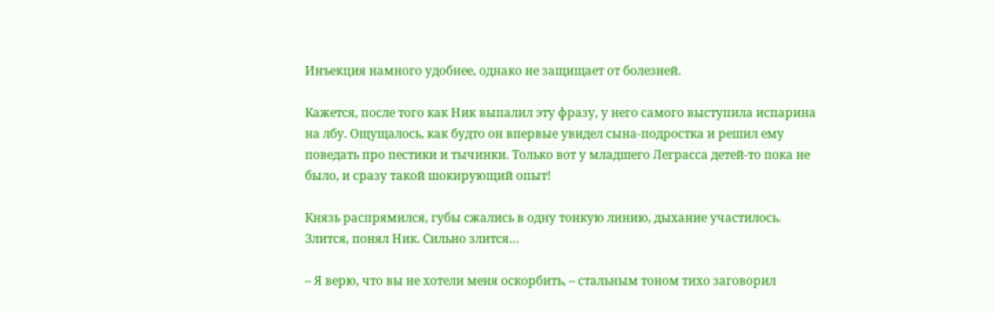Инъекция намного удобнее, однако не защищает от болезней.

Кажется, после того как Ник выпалил эту фразу, у него самого выступила испарина на лбу. Ощущалось, как будто он впервые увидел сына-подростка и решил ему поведать про пестики и тычинки. Только вот у младшего Леграсса детей-то пока не было, и сразу такой шокирующий опыт!

Князь распрямился, губы сжались в одну тонкую линию, дыхание участилось. Злится, понял Ник. Сильно злится…

– Я верю, что вы не хотели меня оскорбить, – стальным тоном тихо заговорил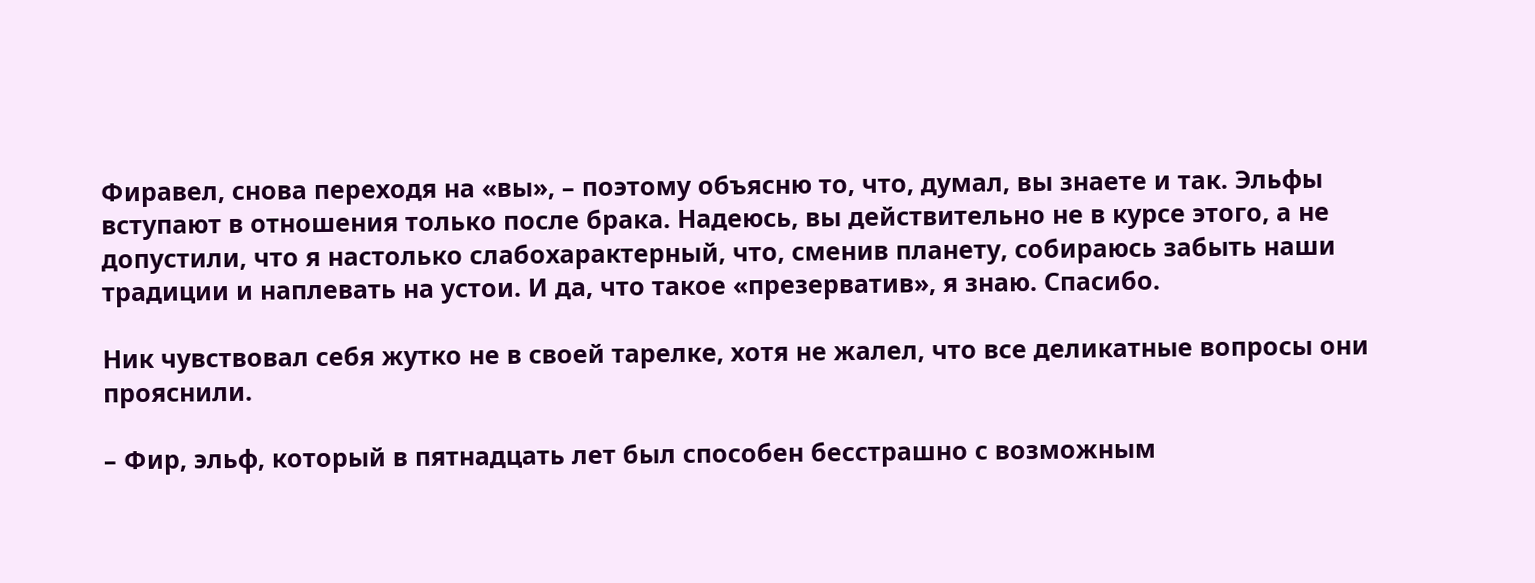Фиравел, снова переходя на «вы», – поэтому объясню то, что, думал, вы знаете и так. Эльфы вступают в отношения только после брака. Надеюсь, вы действительно не в курсе этого, а не допустили, что я настолько слабохарактерный, что, сменив планету, собираюсь забыть наши традиции и наплевать на устои. И да, что такое «презерватив», я знаю. Спасибо.

Ник чувствовал себя жутко не в своей тарелке, хотя не жалел, что все деликатные вопросы они прояснили.

– Фир, эльф, который в пятнадцать лет был способен бесстрашно с возможным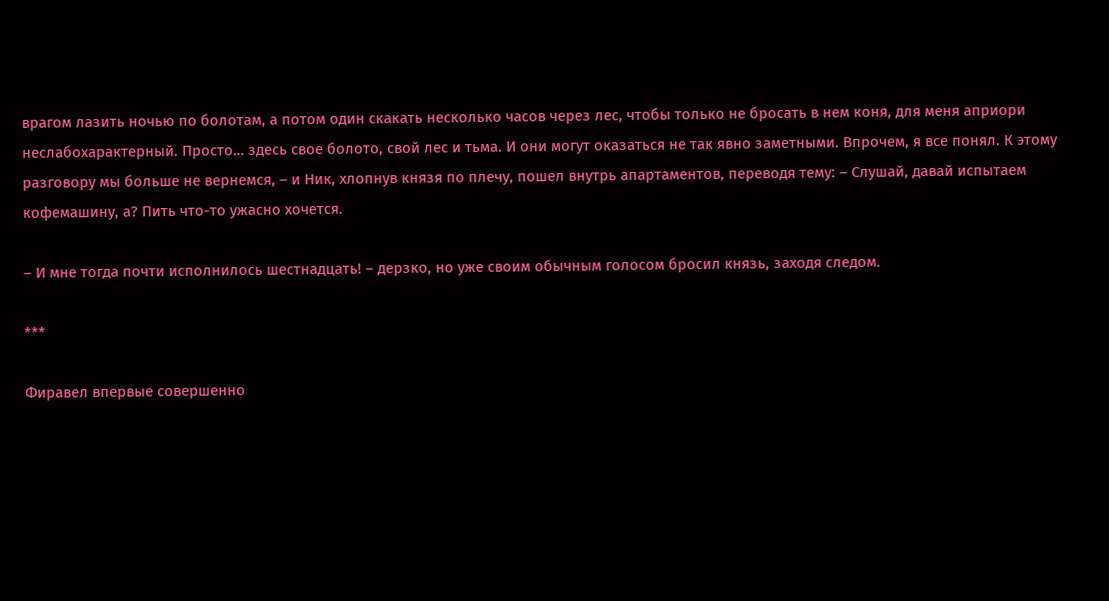врагом лазить ночью по болотам, а потом один скакать несколько часов через лес, чтобы только не бросать в нем коня, для меня априори неслабохарактерный. Просто… здесь свое болото, свой лес и тьма. И они могут оказаться не так явно заметными. Впрочем, я все понял. К этому разговору мы больше не вернемся, – и Ник, хлопнув князя по плечу, пошел внутрь апартаментов, переводя тему: – Слушай, давай испытаем кофемашину, а? Пить что-то ужасно хочется.

– И мне тогда почти исполнилось шестнадцать! – дерзко, но уже своим обычным голосом бросил князь, заходя следом.

***

Фиравел впервые совершенно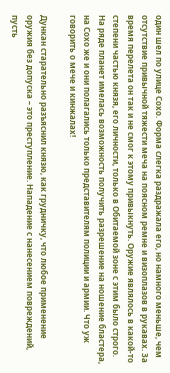один шел по улице Сохо. Форма слегка раздражала его, но намного меньше, чем отсутствие привычной тяжести меча на поясном ремне и визоплазов в рукавах. За время перелета он так и не смог к этому привыкнуть. Оружие являлось в какой-то степени частью князя, его личности, только в Обитаемой зоне с этим было строго. На ряде планет имелась возможность получить разрешение на ношение бластера, на Сохо же и они полагались только представителям полиции и армии. Что уж говорить о мече и кинжалах!

Дункан старательно разъяснил князю, как грудничку, что любое применение оружия без допуска – это преступление. Нападение с нанесением повреждений, пусть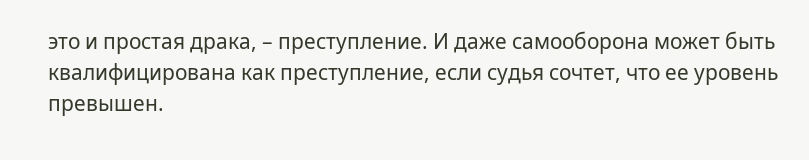это и простая драка, – преступление. И даже самооборона может быть квалифицирована как преступление, если судья сочтет, что ее уровень превышен.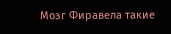Мозг Фиравела такие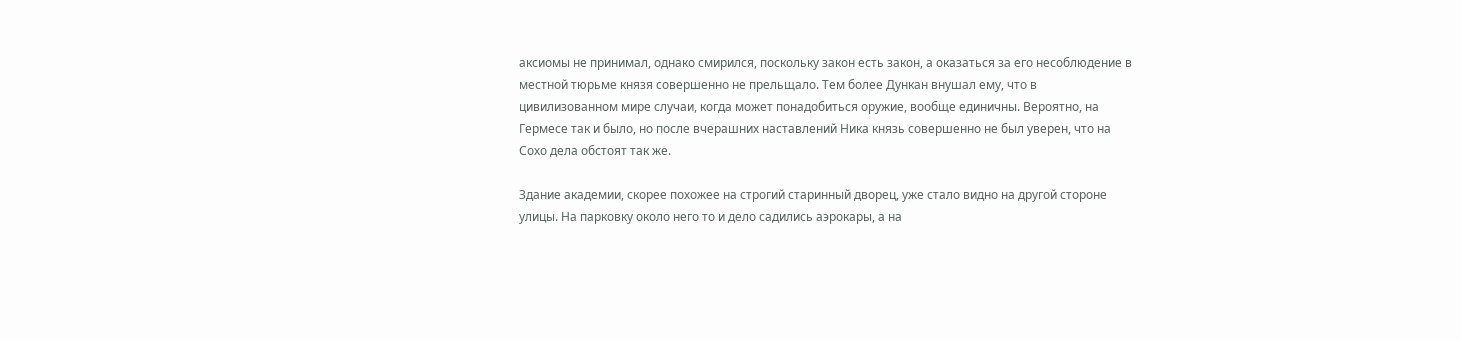аксиомы не принимал, однако смирился, поскольку закон есть закон, а оказаться за его несоблюдение в местной тюрьме князя совершенно не прельщало. Тем более Дункан внушал ему, что в цивилизованном мире случаи, когда может понадобиться оружие, вообще единичны. Вероятно, на Гермесе так и было, но после вчерашних наставлений Ника князь совершенно не был уверен, что на Сохо дела обстоят так же.

Здание академии, скорее похожее на строгий старинный дворец, уже стало видно на другой стороне улицы. На парковку около него то и дело садились аэрокары, а на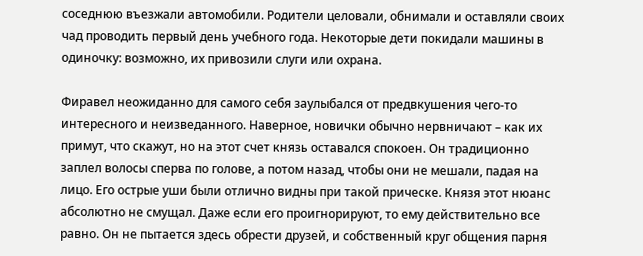соседнюю въезжали автомобили. Родители целовали, обнимали и оставляли своих чад проводить первый день учебного года. Некоторые дети покидали машины в одиночку: возможно, их привозили слуги или охрана.

Фиравел неожиданно для самого себя заулыбался от предвкушения чего-то интересного и неизведанного. Наверное, новички обычно нервничают – как их примут, что скажут, но на этот счет князь оставался спокоен. Он традиционно заплел волосы сперва по голове, а потом назад, чтобы они не мешали, падая на лицо. Его острые уши были отлично видны при такой прическе. Князя этот нюанс абсолютно не смущал. Даже если его проигнорируют, то ему действительно все равно. Он не пытается здесь обрести друзей, и собственный круг общения парня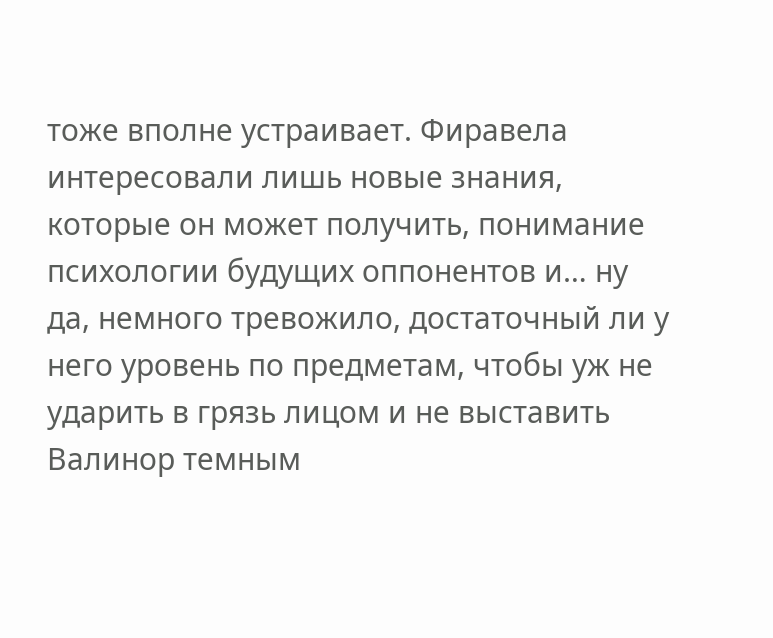тоже вполне устраивает. Фиравела интересовали лишь новые знания, которые он может получить, понимание психологии будущих оппонентов и… ну да, немного тревожило, достаточный ли у него уровень по предметам, чтобы уж не ударить в грязь лицом и не выставить Валинор темным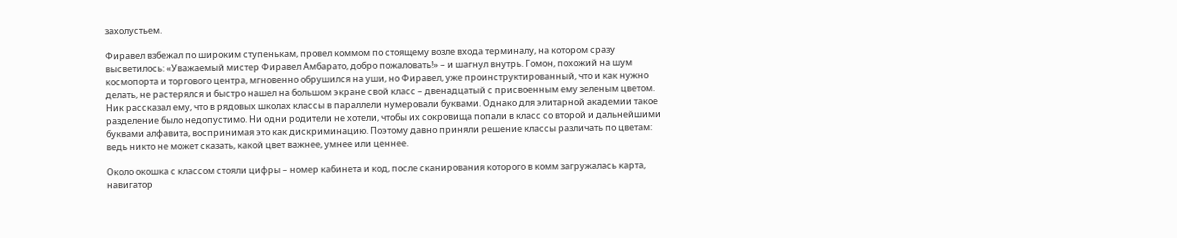захолустьем.

Фиравел взбежал по широким ступенькам, провел коммом по стоящему возле входа терминалу, на котором сразу высветилось: «Уважаемый мистер Фиравел Амбарато, добро пожаловать!» – и шагнул внутрь. Гомон, похожий на шум космопорта и торгового центра, мгновенно обрушился на уши, но Фиравел, уже проинструктированный, что и как нужно делать, не растерялся и быстро нашел на большом экране свой класс – двенадцатый с присвоенным ему зеленым цветом. Ник рассказал ему, что в рядовых школах классы в параллели нумеровали буквами. Однако для элитарной академии такое разделение было недопустимо. Ни одни родители не хотели, чтобы их сокровища попали в класс со второй и дальнейшими буквами алфавита, воспринимая это как дискриминацию. Поэтому давно приняли решение классы различать по цветам: ведь никто не может сказать, какой цвет важнее, умнее или ценнее.

Около окошка с классом стояли цифры – номер кабинета и код, после сканирования которого в комм загружалась карта, навигатор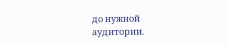до нужной аудитории.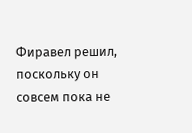Фиравел решил, поскольку он совсем пока не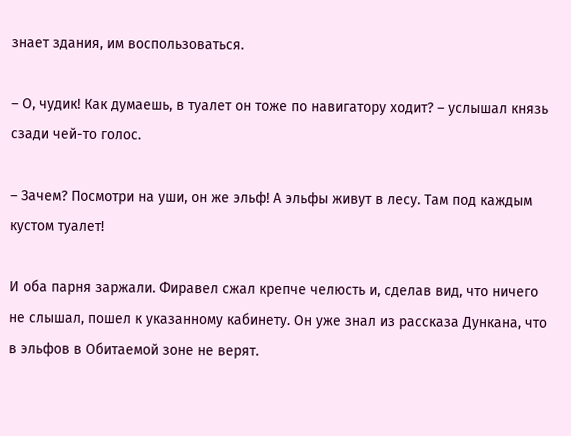знает здания, им воспользоваться.

– О, чудик! Как думаешь, в туалет он тоже по навигатору ходит? – услышал князь сзади чей-то голос.

– Зачем? Посмотри на уши, он же эльф! А эльфы живут в лесу. Там под каждым кустом туалет!

И оба парня заржали. Фиравел сжал крепче челюсть и, сделав вид, что ничего не слышал, пошел к указанному кабинету. Он уже знал из рассказа Дункана, что в эльфов в Обитаемой зоне не верят.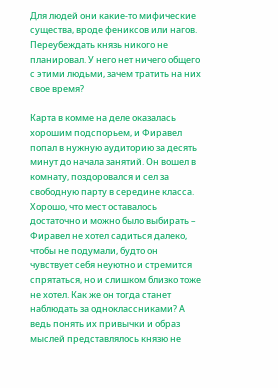Для людей они какие-то мифические существа, вроде фениксов или нагов. Переубеждать князь никого не планировал. У него нет ничего общего с этими людьми, зачем тратить на них свое время?

Карта в комме на деле оказалась хорошим подспорьем, и Фиравел попал в нужную аудиторию за десять минут до начала занятий. Он вошел в комнату, поздоровался и сел за свободную парту в середине класса. Хорошо, что мест оставалось достаточно и можно было выбирать – Фиравел не хотел садиться далеко, чтобы не подумали, будто он чувствует себя неуютно и стремится спрятаться, но и слишком близко тоже не хотел. Как же он тогда станет наблюдать за одноклассниками? А ведь понять их привычки и образ мыслей представлялось князю не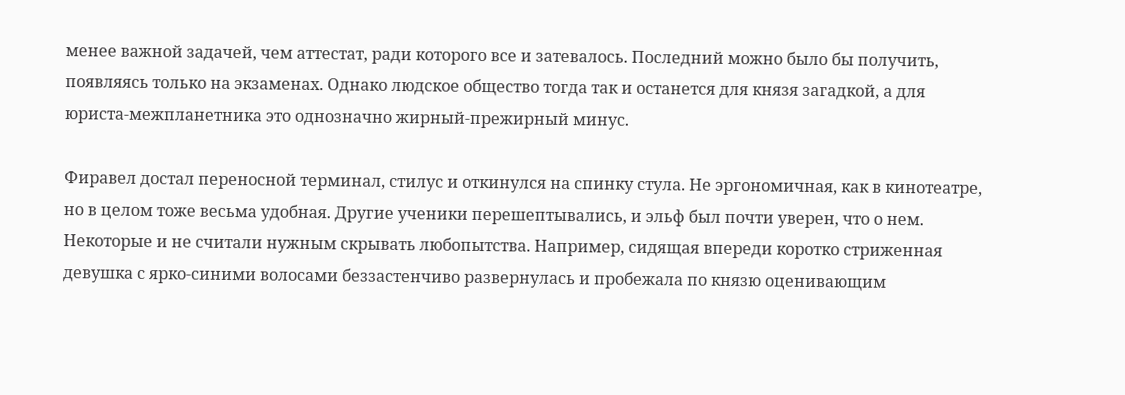менее важной задачей, чем аттестат, ради которого все и затевалось. Последний можно было бы получить, появляясь только на экзаменах. Однако людское общество тогда так и останется для князя загадкой, а для юриста-межпланетника это однозначно жирный-прежирный минус.

Фиравел достал переносной терминал, стилус и откинулся на спинку стула. Не эргономичная, как в кинотеатре, но в целом тоже весьма удобная. Другие ученики перешептывались, и эльф был почти уверен, что о нем. Некоторые и не считали нужным скрывать любопытства. Например, сидящая впереди коротко стриженная девушка с ярко-синими волосами беззастенчиво развернулась и пробежала по князю оценивающим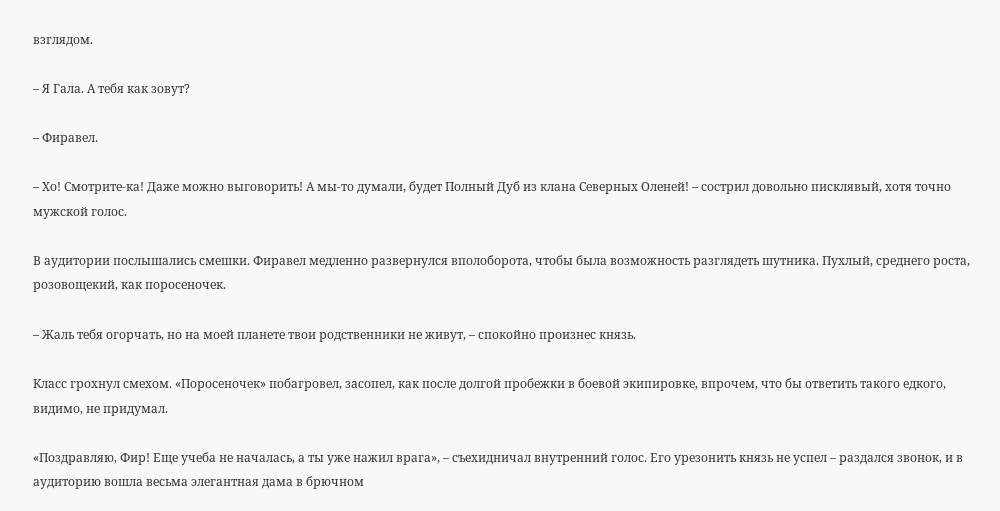взглядом.

– Я Гала. А тебя как зовут?

– Фиравел.

– Хо! Смотрите-ка! Даже можно выговорить! А мы-то думали, будет Полный Дуб из клана Северных Оленей! – сострил довольно писклявый, хотя точно мужской голос.

В аудитории послышались смешки. Фиравел медленно развернулся вполоборота, чтобы была возможность разглядеть шутника. Пухлый, среднего роста, розовощекий, как поросеночек.

– Жаль тебя огорчать, но на моей планете твои родственники не живут, – спокойно произнес князь.

Класс грохнул смехом. «Поросеночек» побагровел, засопел, как после долгой пробежки в боевой экипировке, впрочем, что бы ответить такого едкого, видимо, не придумал.

«Поздравляю, Фир! Еще учеба не началась, а ты уже нажил врага», – съехидничал внутренний голос. Его урезонить князь не успел – раздался звонок, и в аудиторию вошла весьма элегантная дама в брючном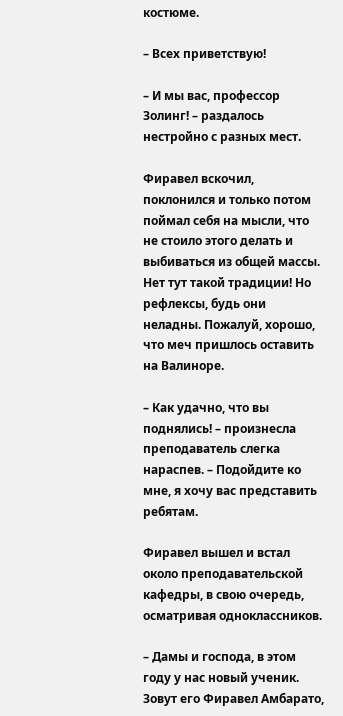костюме.

– Всех приветствую!

– И мы вас, профессор Золинг! – раздалось нестройно с разных мест.

Фиравел вскочил, поклонился и только потом поймал себя на мысли, что не стоило этого делать и выбиваться из общей массы. Нет тут такой традиции! Но рефлексы, будь они неладны. Пожалуй, хорошо, что меч пришлось оставить на Валиноре.

– Как удачно, что вы поднялись! – произнесла преподаватель слегка нараспев. – Подойдите ко мне, я хочу вас представить ребятам.

Фиравел вышел и встал около преподавательской кафедры, в свою очередь, осматривая одноклассников.

– Дамы и господа, в этом году у нас новый ученик. Зовут его Фиравел Амбарато,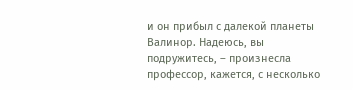и он прибыл с далекой планеты Валинор. Надеюсь, вы подружитесь, – произнесла профессор, кажется, с несколько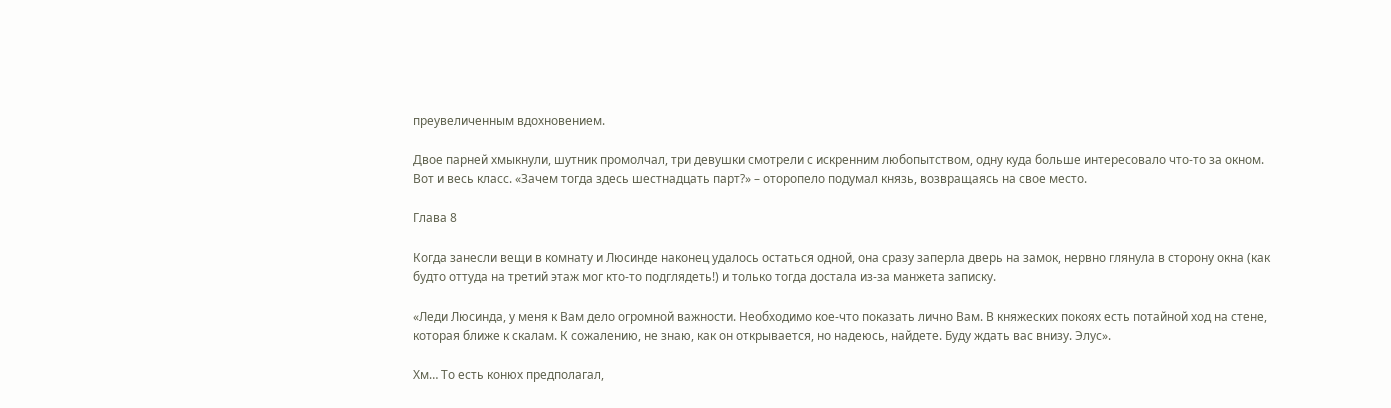преувеличенным вдохновением.

Двое парней хмыкнули, шутник промолчал, три девушки смотрели с искренним любопытством, одну куда больше интересовало что-то за окном. Вот и весь класс. «Зачем тогда здесь шестнадцать парт?» – оторопело подумал князь, возвращаясь на свое место.

Глава 8

Когда занесли вещи в комнату и Люсинде наконец удалось остаться одной, она сразу заперла дверь на замок, нервно глянула в сторону окна (как будто оттуда на третий этаж мог кто-то подглядеть!) и только тогда достала из-за манжета записку.

«Леди Люсинда, у меня к Вам дело огромной важности. Необходимо кое-что показать лично Вам. В княжеских покоях есть потайной ход на стене, которая ближе к скалам. К сожалению, не знаю, как он открывается, но надеюсь, найдете. Буду ждать вас внизу. Элус».

Хм… То есть конюх предполагал,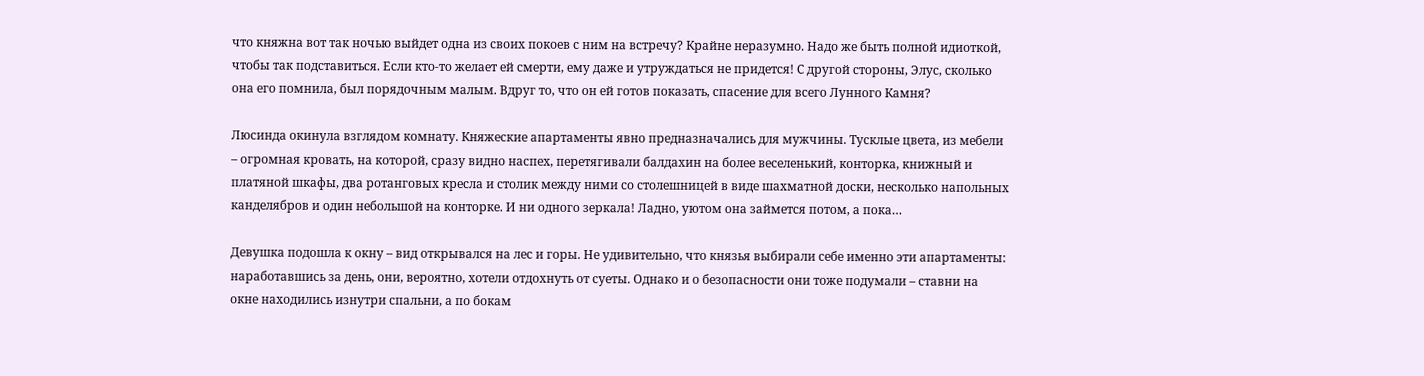что княжна вот так ночью выйдет одна из своих покоев с ним на встречу? Крайне неразумно. Надо же быть полной идиоткой, чтобы так подставиться. Если кто-то желает ей смерти, ему даже и утруждаться не придется! С другой стороны, Элус, сколько она его помнила, был порядочным малым. Вдруг то, что он ей готов показать, спасение для всего Лунного Камня?

Люсинда окинула взглядом комнату. Княжеские апартаменты явно предназначались для мужчины. Тусклые цвета, из мебели – огромная кровать, на которой, сразу видно наспех, перетягивали балдахин на более веселенький, конторка, книжный и платяной шкафы, два ротанговых кресла и столик между ними со столешницей в виде шахматной доски, несколько напольных канделябров и один небольшой на конторке. И ни одного зеркала! Ладно, уютом она займется потом, а пока…

Девушка подошла к окну – вид открывался на лес и горы. Не удивительно, что князья выбирали себе именно эти апартаменты: наработавшись за день, они, вероятно, хотели отдохнуть от суеты. Однако и о безопасности они тоже подумали – ставни на окне находились изнутри спальни, а по бокам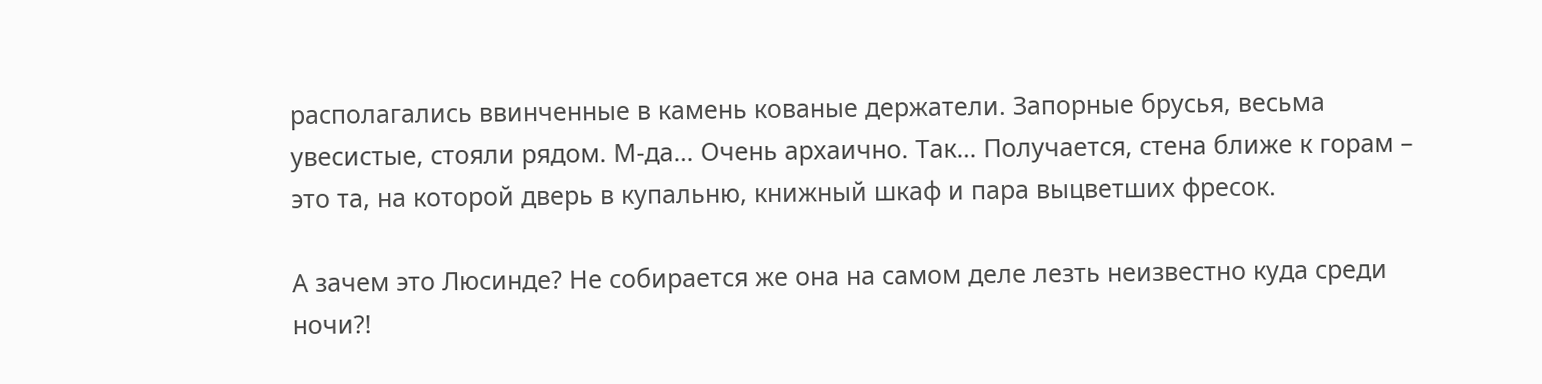располагались ввинченные в камень кованые держатели. Запорные брусья, весьма увесистые, стояли рядом. М-да… Очень архаично. Так… Получается, стена ближе к горам – это та, на которой дверь в купальню, книжный шкаф и пара выцветших фресок.

А зачем это Люсинде? Не собирается же она на самом деле лезть неизвестно куда среди ночи?!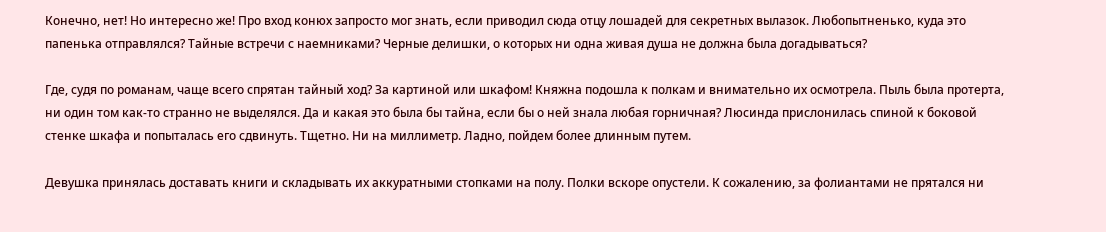Конечно, нет! Но интересно же! Про вход конюх запросто мог знать, если приводил сюда отцу лошадей для секретных вылазок. Любопытненько, куда это папенька отправлялся? Тайные встречи с наемниками? Черные делишки, о которых ни одна живая душа не должна была догадываться?

Где, судя по романам, чаще всего спрятан тайный ход? За картиной или шкафом! Княжна подошла к полкам и внимательно их осмотрела. Пыль была протерта, ни один том как-то странно не выделялся. Да и какая это была бы тайна, если бы о ней знала любая горничная? Люсинда прислонилась спиной к боковой стенке шкафа и попыталась его сдвинуть. Тщетно. Ни на миллиметр. Ладно, пойдем более длинным путем.

Девушка принялась доставать книги и складывать их аккуратными стопками на полу. Полки вскоре опустели. К сожалению, за фолиантами не прятался ни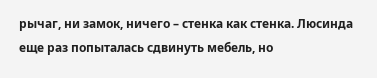рычаг, ни замок, ничего – стенка как стенка. Люсинда еще раз попыталась сдвинуть мебель, но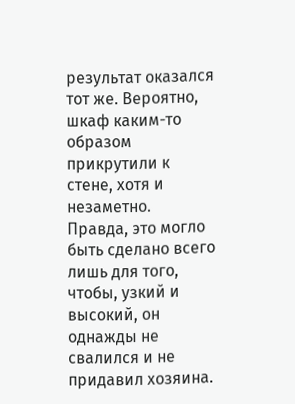результат оказался тот же. Вероятно, шкаф каким-то образом прикрутили к стене, хотя и незаметно. Правда, это могло быть сделано всего лишь для того, чтобы, узкий и высокий, он однажды не свалился и не придавил хозяина.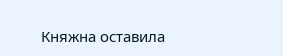Княжна оставила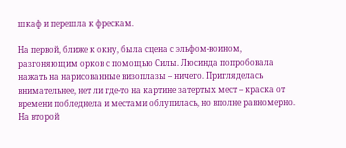шкаф и перешла к фрескам.

На первой, ближе к окну, была сцена с эльфом-воином, разгоняющим орков с помощью Силы. Люсинда попробовала нажать на нарисованные визоплазы – ничего. Пригляделась внимательнее, нет ли где-то на картине затертых мест – краска от времени побледнела и местами облупилась, но вполне равномерно. На второй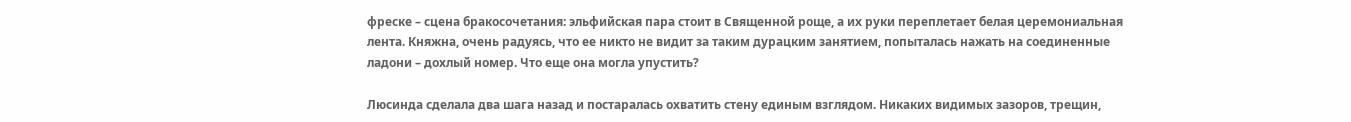фреске – сцена бракосочетания: эльфийская пара стоит в Священной роще, а их руки переплетает белая церемониальная лента. Княжна, очень радуясь, что ее никто не видит за таким дурацким занятием, попыталась нажать на соединенные ладони – дохлый номер. Что еще она могла упустить?

Люсинда сделала два шага назад и постаралась охватить стену единым взглядом. Никаких видимых зазоров, трещин,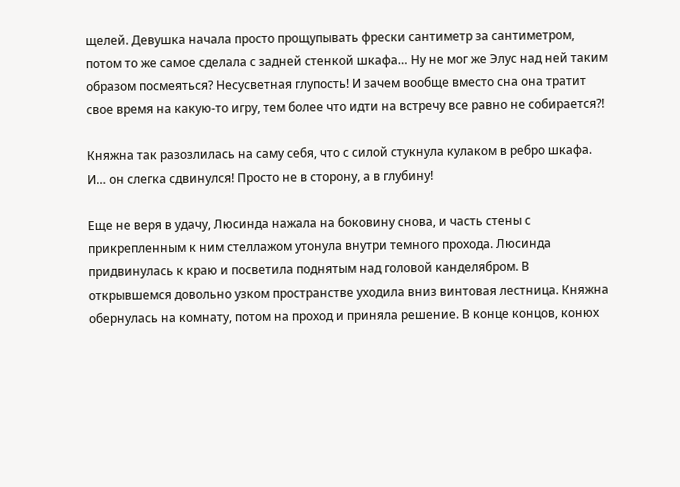щелей. Девушка начала просто прощупывать фрески сантиметр за сантиметром, потом то же самое сделала с задней стенкой шкафа… Ну не мог же Элус над ней таким образом посмеяться? Несусветная глупость! И зачем вообще вместо сна она тратит свое время на какую-то игру, тем более что идти на встречу все равно не собирается?!

Княжна так разозлилась на саму себя, что с силой стукнула кулаком в ребро шкафа. И… он слегка сдвинулся! Просто не в сторону, а в глубину!

Еще не веря в удачу, Люсинда нажала на боковину снова, и часть стены с прикрепленным к ним стеллажом утонула внутри темного прохода. Люсинда придвинулась к краю и посветила поднятым над головой канделябром. В открывшемся довольно узком пространстве уходила вниз винтовая лестница. Княжна обернулась на комнату, потом на проход и приняла решение. В конце концов, конюх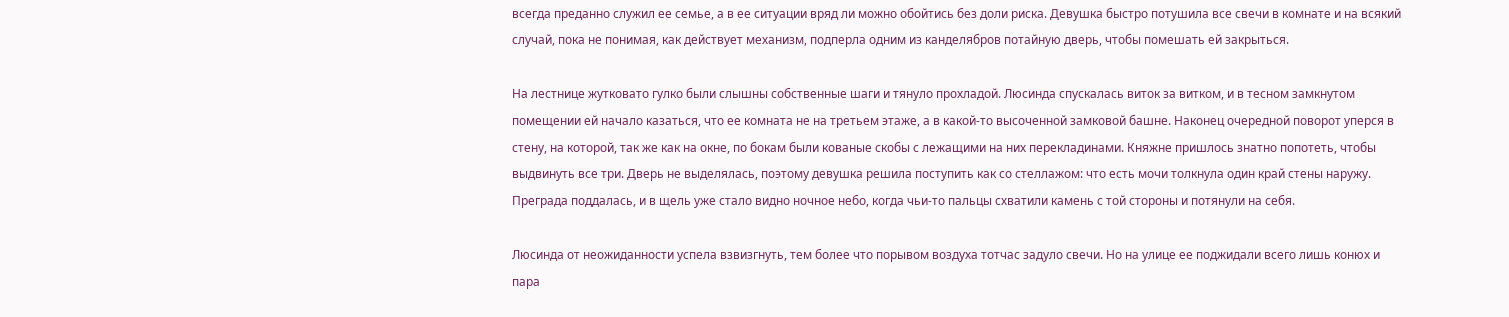всегда преданно служил ее семье, а в ее ситуации вряд ли можно обойтись без доли риска. Девушка быстро потушила все свечи в комнате и на всякий случай, пока не понимая, как действует механизм, подперла одним из канделябров потайную дверь, чтобы помешать ей закрыться.

На лестнице жутковато гулко были слышны собственные шаги и тянуло прохладой. Люсинда спускалась виток за витком, и в тесном замкнутом помещении ей начало казаться, что ее комната не на третьем этаже, а в какой-то высоченной замковой башне. Наконец очередной поворот уперся в стену, на которой, так же как на окне, по бокам были кованые скобы с лежащими на них перекладинами. Княжне пришлось знатно попотеть, чтобы выдвинуть все три. Дверь не выделялась, поэтому девушка решила поступить как со стеллажом: что есть мочи толкнула один край стены наружу. Преграда поддалась, и в щель уже стало видно ночное небо, когда чьи-то пальцы схватили камень с той стороны и потянули на себя.

Люсинда от неожиданности успела взвизгнуть, тем более что порывом воздуха тотчас задуло свечи. Но на улице ее поджидали всего лишь конюх и пара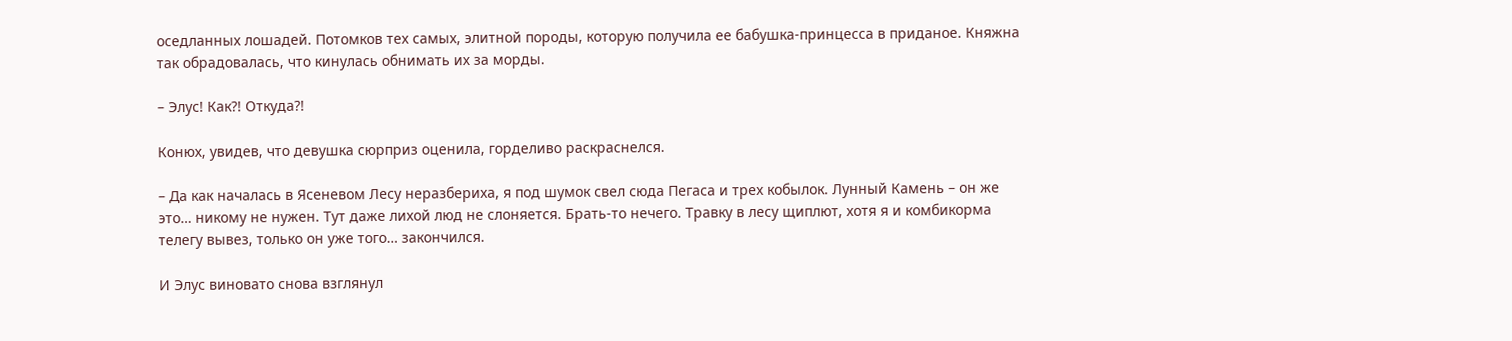оседланных лошадей. Потомков тех самых, элитной породы, которую получила ее бабушка-принцесса в приданое. Княжна так обрадовалась, что кинулась обнимать их за морды.

– Элус! Как?! Откуда?!

Конюх, увидев, что девушка сюрприз оценила, горделиво раскраснелся.

– Да как началась в Ясеневом Лесу неразбериха, я под шумок свел сюда Пегаса и трех кобылок. Лунный Камень – он же это… никому не нужен. Тут даже лихой люд не слоняется. Брать-то нечего. Травку в лесу щиплют, хотя я и комбикорма телегу вывез, только он уже того… закончился.

И Элус виновато снова взглянул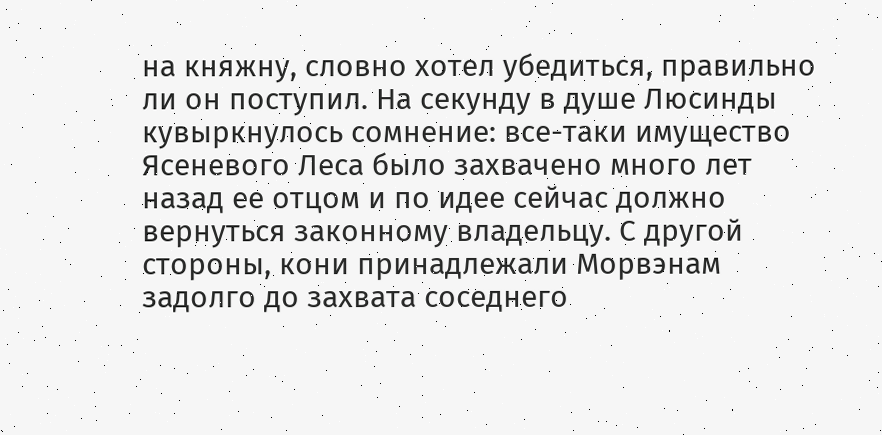на княжну, словно хотел убедиться, правильно ли он поступил. На секунду в душе Люсинды кувыркнулось сомнение: все-таки имущество Ясеневого Леса было захвачено много лет назад ее отцом и по идее сейчас должно вернуться законному владельцу. С другой стороны, кони принадлежали Морвэнам задолго до захвата соседнего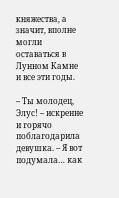княжества, а значит, вполне могли оставаться в Лунном Камне и все эти годы.

– Ты молодец, Элус! – искренне и горячо поблагодарила девушка. – Я вот подумала… как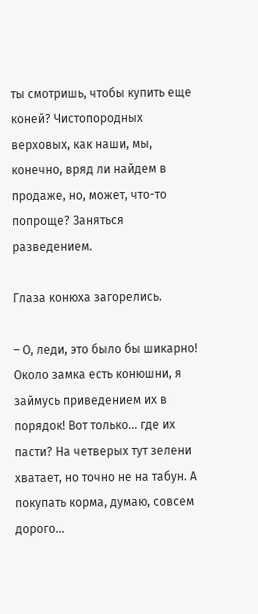ты смотришь, чтобы купить еще коней? Чистопородных верховых, как наши, мы, конечно, вряд ли найдем в продаже, но, может, что-то попроще? Заняться разведением.

Глаза конюха загорелись.

– О, леди, это было бы шикарно! Около замка есть конюшни, я займусь приведением их в порядок! Вот только… где их пасти? На четверых тут зелени хватает, но точно не на табун. А покупать корма, думаю, совсем дорого…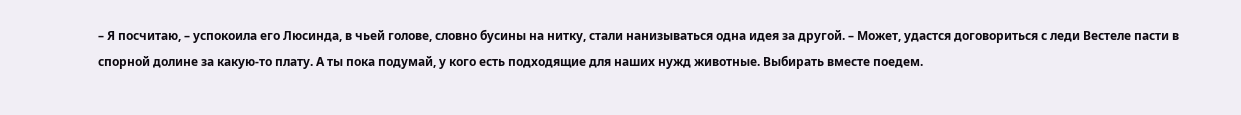– Я посчитаю, – успокоила его Люсинда, в чьей голове, словно бусины на нитку, стали нанизываться одна идея за другой. – Может, удастся договориться с леди Вестеле пасти в спорной долине за какую-то плату. А ты пока подумай, у кого есть подходящие для наших нужд животные. Выбирать вместе поедем.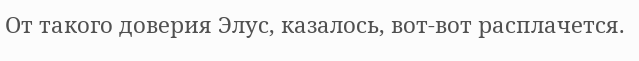От такого доверия Элус, казалось, вот-вот расплачется.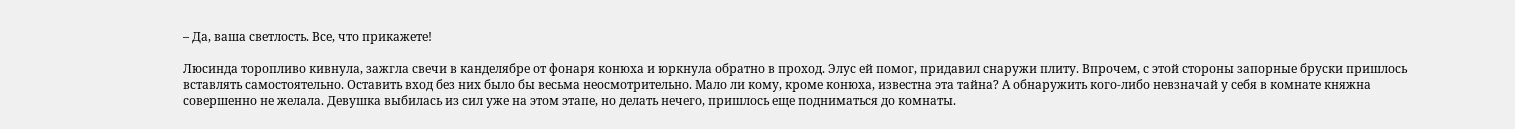– Да, ваша светлость. Все, что прикажете!

Люсинда торопливо кивнула, зажгла свечи в канделябре от фонаря конюха и юркнула обратно в проход. Элус ей помог, придавил снаружи плиту. Впрочем, с этой стороны запорные бруски пришлось вставлять самостоятельно. Оставить вход без них было бы весьма неосмотрительно. Мало ли кому, кроме конюха, известна эта тайна? А обнаружить кого-либо невзначай у себя в комнате княжна совершенно не желала. Девушка выбилась из сил уже на этом этапе, но делать нечего, пришлось еще подниматься до комнаты.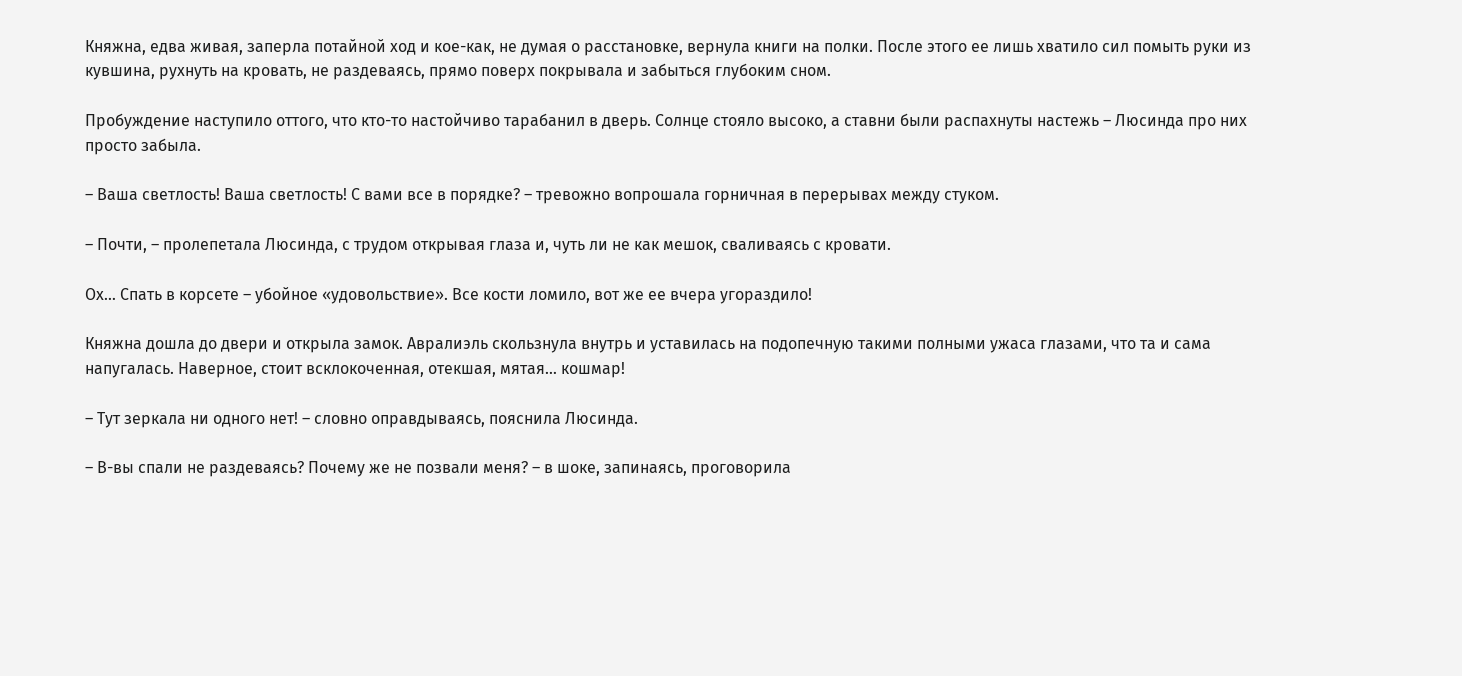Княжна, едва живая, заперла потайной ход и кое-как, не думая о расстановке, вернула книги на полки. После этого ее лишь хватило сил помыть руки из кувшина, рухнуть на кровать, не раздеваясь, прямо поверх покрывала и забыться глубоким сном.

Пробуждение наступило оттого, что кто-то настойчиво тарабанил в дверь. Солнце стояло высоко, а ставни были распахнуты настежь – Люсинда про них просто забыла.

– Ваша светлость! Ваша светлость! С вами все в порядке? – тревожно вопрошала горничная в перерывах между стуком.

– Почти, – пролепетала Люсинда, с трудом открывая глаза и, чуть ли не как мешок, сваливаясь с кровати.

Ох… Спать в корсете – убойное «удовольствие». Все кости ломило, вот же ее вчера угораздило!

Княжна дошла до двери и открыла замок. Авралиэль скользнула внутрь и уставилась на подопечную такими полными ужаса глазами, что та и сама напугалась. Наверное, стоит всклокоченная, отекшая, мятая… кошмар!

– Тут зеркала ни одного нет! – словно оправдываясь, пояснила Люсинда.

– В-вы спали не раздеваясь? Почему же не позвали меня? – в шоке, запинаясь, проговорила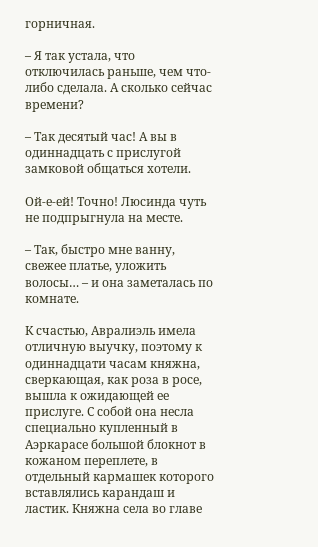горничная.

– Я так устала, что отключилась раньше, чем что-либо сделала. А сколько сейчас времени?

– Так десятый час! А вы в одиннадцать с прислугой замковой общаться хотели.

Ой-е-ей! Точно! Люсинда чуть не подпрыгнула на месте.

– Так, быстро мне ванну, свежее платье, уложить волосы… – и она заметалась по комнате.

К счастью, Авралиэль имела отличную выучку, поэтому к одиннадцати часам княжна, сверкающая, как роза в росе, вышла к ожидающей ее прислуге. С собой она несла специально купленный в Аэркарасе большой блокнот в кожаном переплете, в отдельный кармашек которого вставлялись карандаш и ластик. Княжна села во главе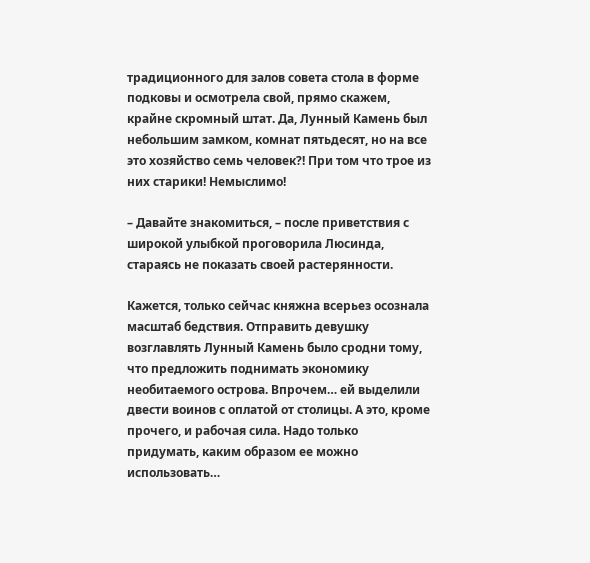традиционного для залов совета стола в форме подковы и осмотрела свой, прямо скажем, крайне скромный штат. Да, Лунный Камень был небольшим замком, комнат пятьдесят, но на все это хозяйство семь человек?! При том что трое из них старики! Немыслимо!

– Давайте знакомиться, – после приветствия с широкой улыбкой проговорила Люсинда, стараясь не показать своей растерянности.

Кажется, только сейчас княжна всерьез осознала масштаб бедствия. Отправить девушку возглавлять Лунный Камень было сродни тому, что предложить поднимать экономику необитаемого острова. Впрочем… ей выделили двести воинов с оплатой от столицы. А это, кроме прочего, и рабочая сила. Надо только придумать, каким образом ее можно использовать…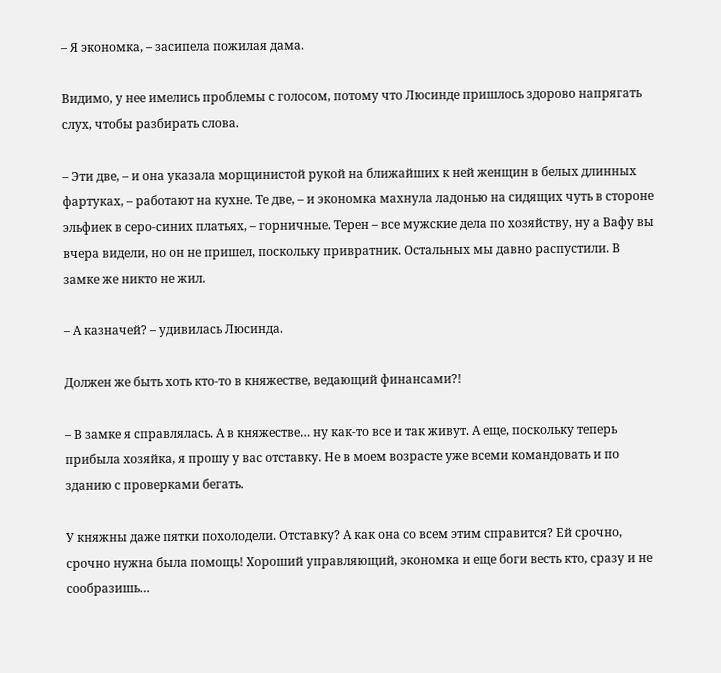– Я экономка, – засипела пожилая дама.

Видимо, у нее имелись проблемы с голосом, потому что Люсинде пришлось здорово напрягать слух, чтобы разбирать слова.

– Эти две, – и она указала морщинистой рукой на ближайших к ней женщин в белых длинных фартуках, – работают на кухне. Те две, – и экономка махнула ладонью на сидящих чуть в стороне эльфиек в серо-синих платьях, – горничные. Терен – все мужские дела по хозяйству, ну а Вафу вы вчера видели, но он не пришел, поскольку привратник. Остальных мы давно распустили. В замке же никто не жил.

– А казначей? – удивилась Люсинда.

Должен же быть хоть кто-то в княжестве, ведающий финансами?!

– В замке я справлялась. А в княжестве… ну как-то все и так живут. А еще, поскольку теперь прибыла хозяйка, я прошу у вас отставку. Не в моем возрасте уже всеми командовать и по зданию с проверками бегать.

У княжны даже пятки похолодели. Отставку? А как она со всем этим справится? Ей срочно, срочно нужна была помощь! Хороший управляющий, экономка и еще боги весть кто, сразу и не сообразишь…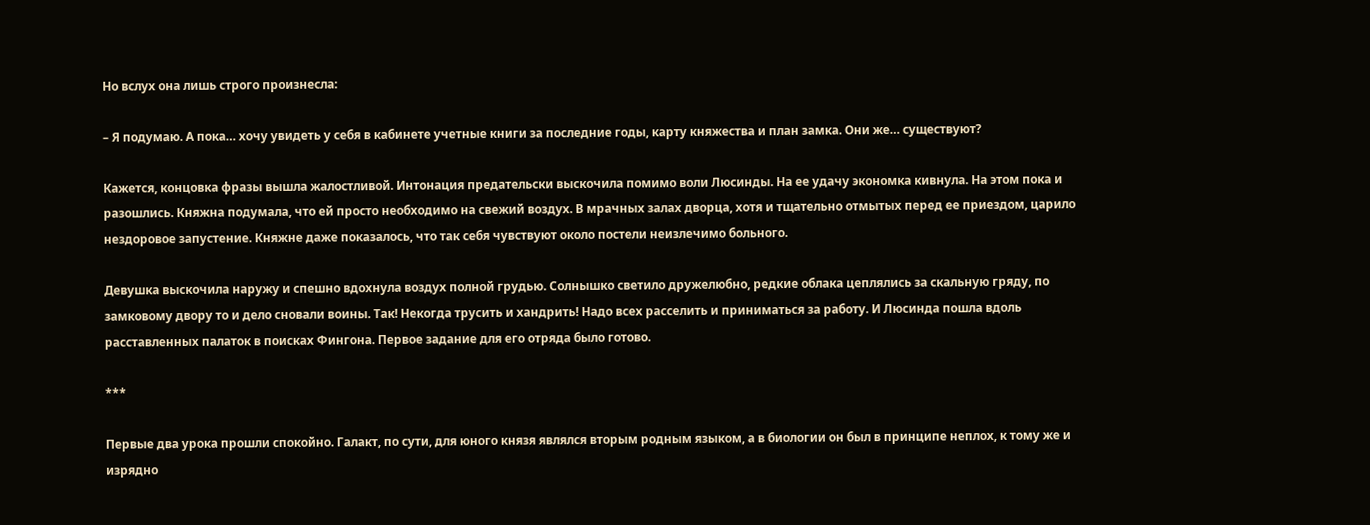Но вслух она лишь строго произнесла:

– Я подумаю. А пока… хочу увидеть у себя в кабинете учетные книги за последние годы, карту княжества и план замка. Они же… существуют?

Кажется, концовка фразы вышла жалостливой. Интонация предательски выскочила помимо воли Люсинды. На ее удачу экономка кивнула. На этом пока и разошлись. Княжна подумала, что ей просто необходимо на свежий воздух. В мрачных залах дворца, хотя и тщательно отмытых перед ее приездом, царило нездоровое запустение. Княжне даже показалось, что так себя чувствуют около постели неизлечимо больного.

Девушка выскочила наружу и спешно вдохнула воздух полной грудью. Солнышко светило дружелюбно, редкие облака цеплялись за скальную гряду, по замковому двору то и дело сновали воины. Так! Некогда трусить и хандрить! Надо всех расселить и приниматься за работу. И Люсинда пошла вдоль расставленных палаток в поисках Фингона. Первое задание для его отряда было готово.

***

Первые два урока прошли спокойно. Галакт, по сути, для юного князя являлся вторым родным языком, а в биологии он был в принципе неплох, к тому же и изрядно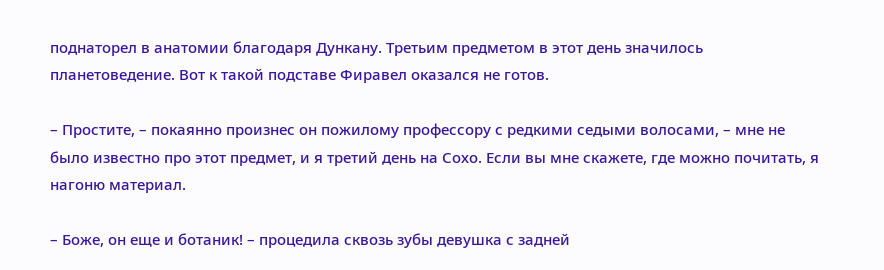поднаторел в анатомии благодаря Дункану. Третьим предметом в этот день значилось планетоведение. Вот к такой подставе Фиравел оказался не готов.

– Простите, – покаянно произнес он пожилому профессору с редкими седыми волосами, – мне не было известно про этот предмет, и я третий день на Сохо. Если вы мне скажете, где можно почитать, я нагоню материал.

– Боже, он еще и ботаник! – процедила сквозь зубы девушка с задней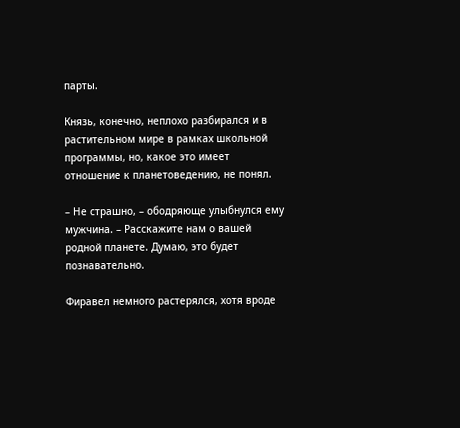парты.

Князь, конечно, неплохо разбирался и в растительном мире в рамках школьной программы, но, какое это имеет отношение к планетоведению, не понял.

– Не страшно, – ободряюще улыбнулся ему мужчина. – Расскажите нам о вашей родной планете. Думаю, это будет познавательно.

Фиравел немного растерялся, хотя вроде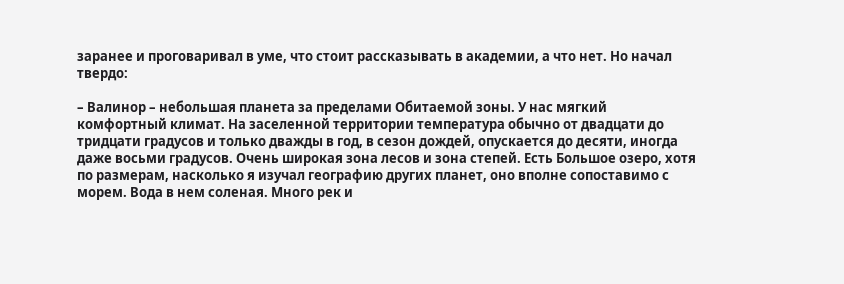заранее и проговаривал в уме, что стоит рассказывать в академии, а что нет. Но начал твердо:

– Валинор – небольшая планета за пределами Обитаемой зоны. У нас мягкий комфортный климат. На заселенной территории температура обычно от двадцати до тридцати градусов и только дважды в год, в сезон дождей, опускается до десяти, иногда даже восьми градусов. Очень широкая зона лесов и зона степей. Есть Большое озеро, хотя по размерам, насколько я изучал географию других планет, оно вполне сопоставимо с морем. Вода в нем соленая. Много рек и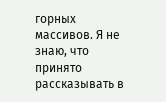горных массивов. Я не знаю, что принято рассказывать в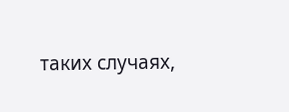таких случаях,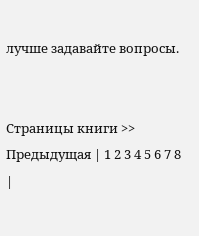лучше задавайте вопросы.


Страницы книги >> Предыдущая | 1 2 3 4 5 6 7 8 |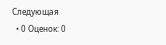Следующая
  • 0 Оценок: 0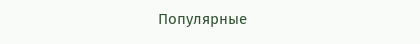Популярные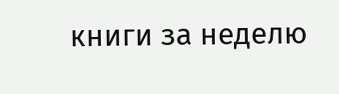книги за неделю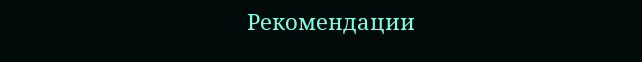Рекомендации